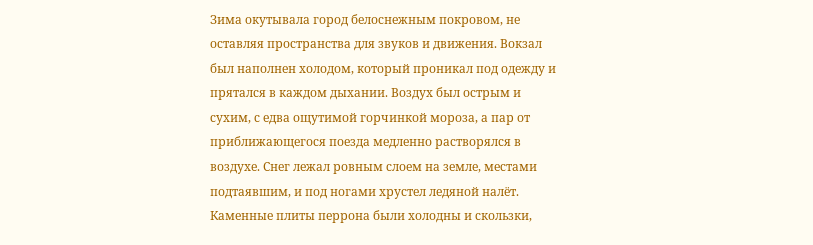Зима окутывала город белоснежным покровом, не оставляя пространства для звуков и движения. Вокзал был наполнен холодом, который проникал под одежду и прятался в каждом дыхании. Воздух был острым и сухим, с едва ощутимой горчинкой мороза, а пар от приближающегося поезда медленно растворялся в воздухе. Снег лежал ровным слоем на земле, местами подтаявшим, и под ногами хрустел ледяной налёт. Каменные плиты перрона были холодны и скользки,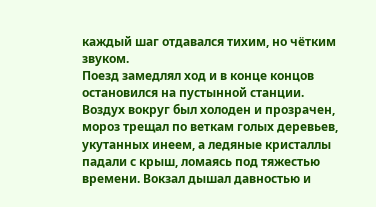каждый шаг отдавался тихим, но чётким звуком.
Поезд замедлял ход и в конце концов остановился на пустынной станции. Воздух вокруг был холоден и прозрачен, мороз трещал по веткам голых деревьев, укутанных инеем, а ледяные кристаллы падали с крыш, ломаясь под тяжестью времени. Вокзал дышал давностью и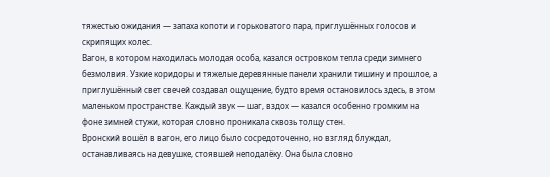тяжестью ожидания — запаха копоти и горьковатого пара, приглушённых голосов и скрипящих колес.
Вагон, в котором находилась молодая особа, казался островком тепла среди зимнего безмолвия. Узкие коридоры и тяжелые деревянные панели хранили тишину и прошлое, а приглушённый свет свечей создавал ощущение, будто время остановилось здесь, в этом маленьком пространстве. Каждый звук — шаг, вздох — казался особенно громким на фоне зимней стужи, которая словно проникала сквозь толщу стен.
Вронский вошёл в вагон, его лицо было сосредоточенно, но взгляд блуждал, останавливаясь на девушке, стоявшей неподалёку. Она была словно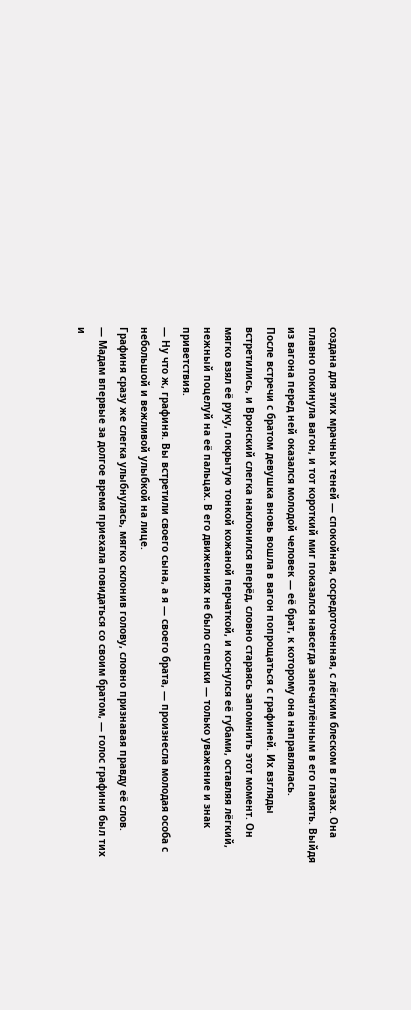создана для этих мрачных теней — спокойная, сосредоточенная, с лёгким блеском в глазах. Она плавно покинула вагон, и тот короткий миг показался навсегда запечатлённым в его память. Выйдя из вагона перед ней оказался молодой человек — её брат, к которому она направлялась.
После встречи с братом девушка вновь вошла в вагон попрощаться с графиней. Их взгляды встретились, и Вронский слегка наклонился вперёд, словно стараясь запомнить этот момент. Он мягко взял её руку, покрытую тонкой кожаной перчаткой, и коснулся её губами, оставляя лёгкий, нежный поцелуй на её пальцах. В его движениях не было спешки — только уважение и знак приветствия.
— Ну что ж, графиня. Вы встретили своего сына, а я — своего брата, — произнесла молодая особа с небольшой и вежливой улыбкой на лице.
Графиня сразу же слегка улыбнулась, мягко склонив голову, словно признавая правду её слов.
— Мадам впервые за долгое время приехала повидаться со своим братом, — голос графини был тих и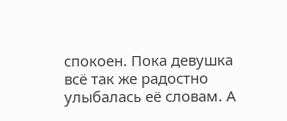спокоен. Пока девушка всё так же радостно улыбалась её словам. А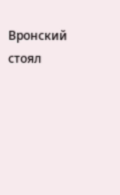Вронский стоял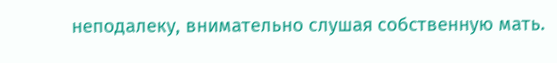неподалеку, внимательно слушая собственную мать.